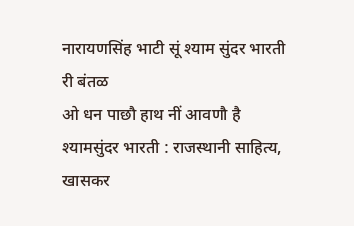नारायणसिंह भाटी सूं श्याम सुंदर भारती री बंतळ
ओ धन पाछौ हाथ नीं आवणौ है
श्यामसुंदर भारती : राजस्थानी साहित्य, खासकर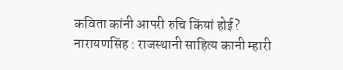कविता कांनी आपरी रुचि किंयां होई?
नारायणसिंह : राजस्थानी साहित्य कानी म्हारी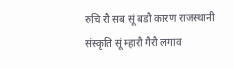रुचि रौ सब सूं बडौ कारण राजस्थानी संस्कृति सूं म्हारौ गैरौ लगाव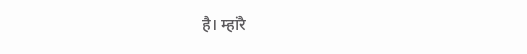है। म्हांरै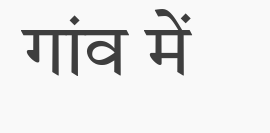गांव में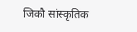जिकौ सांस्कृतिक